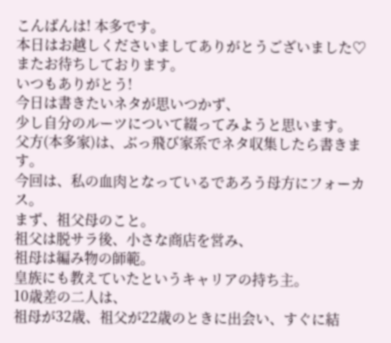こんばんは! 本多です。
本日はお越しくださいましてありがとうございました♡
またお待ちしております。
いつもありがとう!
今日は書きたいネタが思いつかず、
少し自分のルーツについて綴ってみようと思います。
父方(本多家)は、ぶっ飛び家系でネタ収集したら書きます。
今回は、私の血肉となっているであろう母方にフォーカス。
まず、祖父母のこと。
祖父は脱サラ後、小さな商店を営み、
祖母は編み物の師範。
皇族にも教えていたというキャリアの持ち主。
10歳差の二人は、
祖母が32歳、祖父が22歳のときに出会い、すぐに結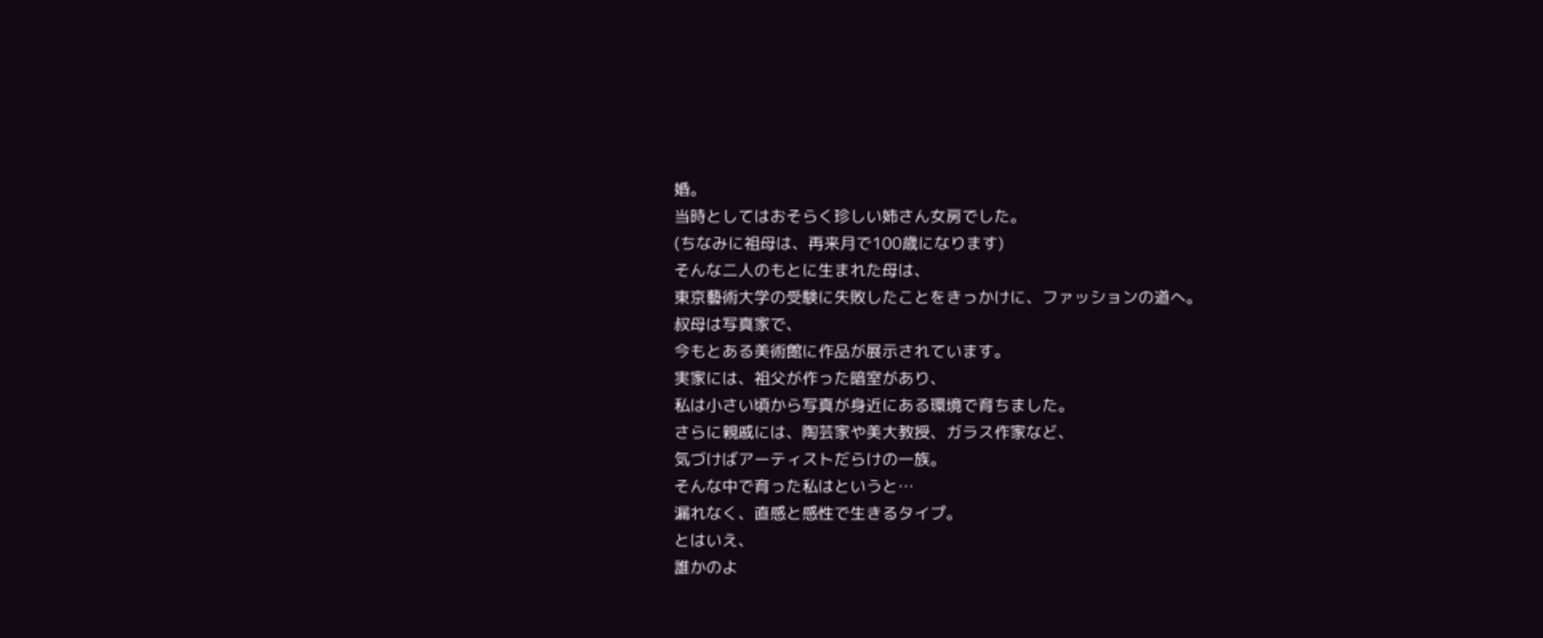婚。
当時としてはおそらく珍しい姉さん女房でした。
(ちなみに祖母は、再来月で100歳になります)
そんな二人のもとに生まれた母は、
東京藝術大学の受験に失敗したことをきっかけに、ファッションの道へ。
叔母は写真家で、
今もとある美術館に作品が展示されています。
実家には、祖父が作った暗室があり、
私は小さい頃から写真が身近にある環境で育ちました。
さらに親戚には、陶芸家や美大教授、ガラス作家など、
気づけばアーティストだらけの一族。
そんな中で育った私はというと…
漏れなく、直感と感性で生きるタイプ。
とはいえ、
誰かのよ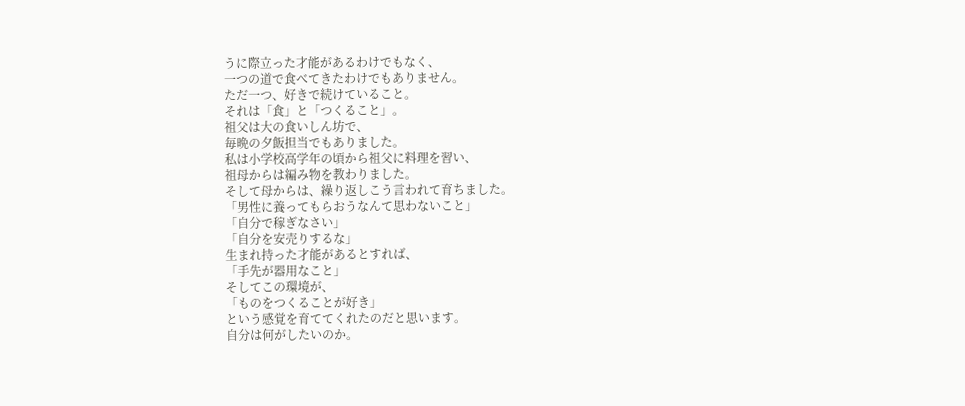うに際立った才能があるわけでもなく、
一つの道で食べてきたわけでもありません。
ただ一つ、好きで続けていること。
それは「食」と「つくること」。
祖父は大の食いしん坊で、
毎晩の夕飯担当でもありました。
私は小学校高学年の頃から祖父に料理を習い、
祖母からは編み物を教わりました。
そして母からは、繰り返しこう言われて育ちました。
「男性に養ってもらおうなんて思わないこと」
「自分で稼ぎなさい」
「自分を安売りするな」
生まれ持った才能があるとすれば、
「手先が器用なこと」
そしてこの環境が、
「ものをつくることが好き」
という感覚を育ててくれたのだと思います。
自分は何がしたいのか。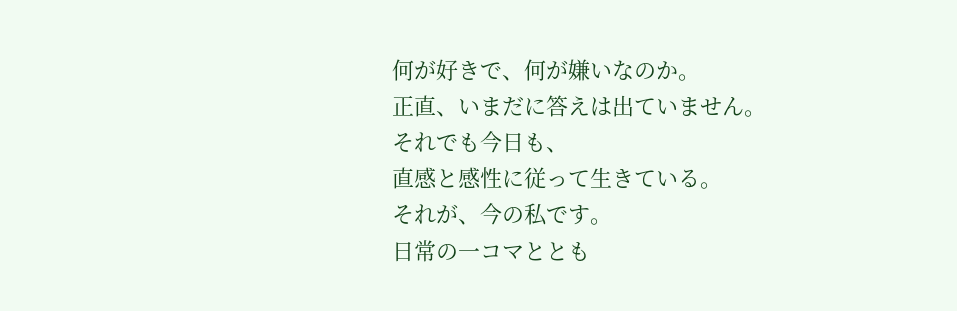何が好きで、何が嫌いなのか。
正直、いまだに答えは出ていません。
それでも今日も、
直感と感性に従って生きている。
それが、今の私です。
日常の一コマととも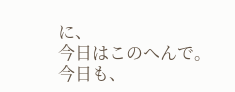に、
今日はこのへんで。
今日も、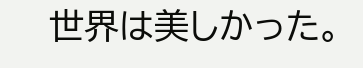世界は美しかった。